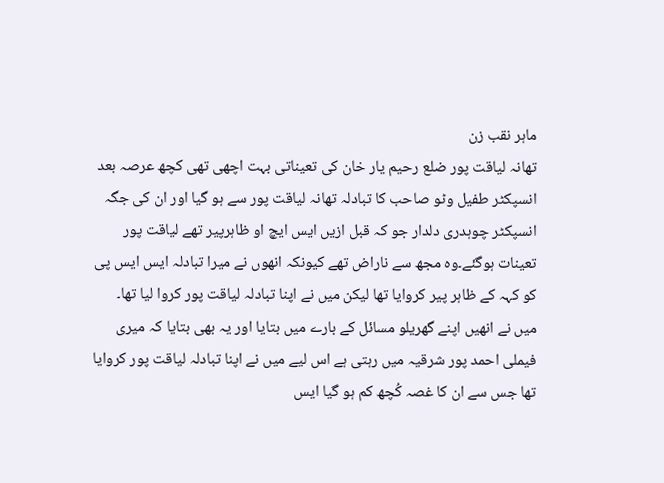ماہر نقب زن
تھانہ لیاقت پور ضلع رحیم یار خان کی تعیناتی بہت اچھی تھی کچھ عرصہ بعد انسپکٹر طفیل وٹو صاحب کا تبادلہ تھانہ لیاقت پور سے ہو گیا اور ان کی جگہ انسپکٹر چوہدری دلدار جو کہ قبل ازیں ایس ایچ او ظاہرپیر تھے لیاقت پور تعینات ہوگئے۔وہ مجھ سے ناراض تھے کیونکہ انھوں نے میرا تبادلہ ایس ایس پی کو کہہ کے ظاہر پیر کروایا تھا لیکن میں نے اپنا تبادلہ لیاقت پور کروا لیا تھا۔
میں نے انھیں اپنے گھریلو مسائل کے بارے میں بتایا اور یہ بھی بتایا کہ میری فیملی احمد پور شرقیہ میں رہتی ہے اس لیے میں نے اپنا تبادلہ لیاقت پور کروایا تھا جس سے ان کا غصہ کُچھ کم ہو گیا ایس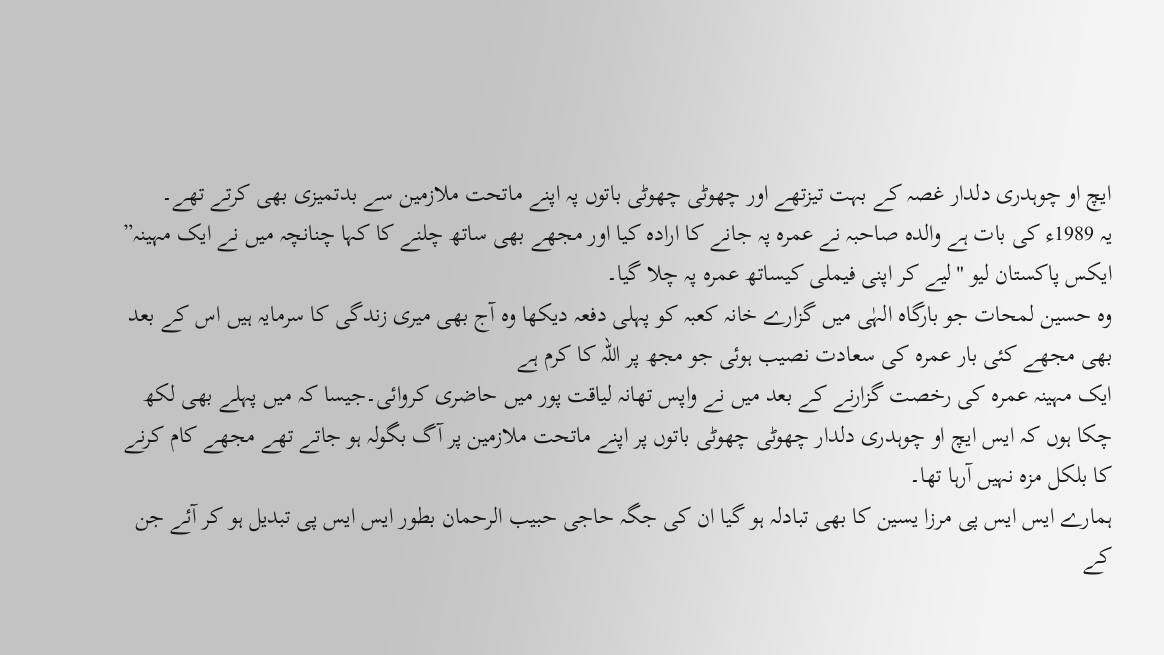ایچ او چوہدری دلدار غصہ کے بہت تیزتھے اور چھوٹی چھوٹی باتوں پہ اپنے ماتحت ملازمین سے بدتمیزی بھی کرتے تھے۔
یہ 1989ء کی بات ہے والدہ صاحبہ نے عمرہ پہ جانے کا ارادہ کیا اور مجھے بھی ساتھ چلنے کا کہا چنانچہ میں نے ایک مہینہ” ایکس پاکستان لیو "لیے کر اپنی فیملی کیساتھ عمرہ پہ چلا گیا۔
وہ حسین لمحات جو بارگاہ الہٰی میں گزارے خانہ کعبہ کو پہلی دفعہ دیکھا وہ آج بھی میری زندگی کا سرمایہ ہیں اس کے بعد بھی مجھے کئی بار عمرہ کی سعادت نصیب ہوئی جو مجھ پر اللہ کا کرم ہے
ایک مہینہ عمرہ کی رخصت گزارنے کے بعد میں نے واپس تھانہ لیاقت پور میں حاضری کروائی۔جیسا کہ میں پہلے بھی لکھ چکا ہوں کہ ایس ایچ او چوہدری دلدار چھوٹی چھوٹی باتوں پر اپنے ماتحت ملازمین پر آگ بگولہ ہو جاتے تھے مجھے کام کرنے کا بلکل مزہ نہیں آرہا تھا۔
ہمارے ایس ایس پی مرزا یسین کا بھی تبادلہ ہو گیا ان کی جگہ حاجی حبیب الرحمان بطور ایس ایس پی تبدیل ہو کر آئے جن کے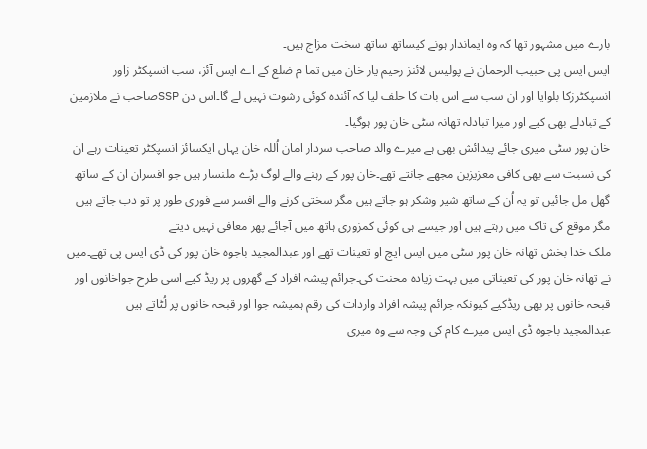بارے میں مشہور تھا کہ وہ ایماندار ہونے کیساتھ ساتھ سخت مزاج ہیں۔
ایس ایس پی حبیب الرحمان نے پولیس لائنز رحیم یار خان میں تما م ضلع کے اے ایس آئز، سب انسپکٹر زاور انسپکٹرزکا بلوایا اور ان سب سے اس بات کا حلف لیا کہ آئندہ کوئی رشوت نہیں لے گا۔اس دن SSPصاحب نے ملازمین کے تبادلے بھی کیے اور میرا تبادلہ تھانہ سٹی خان پور ہوگیا۔
خان پور سٹی میری جائے پیدائش بھی ہے میرے والد صاحب سردار امان اُللہ خان یہاں ایکسائز انسپکٹر تعینات رہے ان کی نسبت سے بھی کافی معزیزین مجھے جانتے تھے۔خان پور کے رہنے والے لوگ بڑے ملنسار ہیں جو افسران ان کے ساتھ گھل مل جائیں تو یہ اُن کے ساتھ شیر وشکر ہو جاتے ہیں مگر سختی کرنے والے افسر سے فوری طور پر تو دب جاتے ہیں مگر موقع کی تاک میں رہتے ہیں اور جیسے ہی کوئی کمزوری ہاتھ میں آجائے پھر معافی نہیں دیتے
ملک خدا بخش تھانہ خان پور سٹی میں ایس ایچ او تعینات تھے اور عبدالمجید باجوہ خان پور کی ڈی ایس پی تھے۔میں نے تھانہ خان پور کی تعیناتی میں بہت زیادہ محنت کی۔جرائم پیشہ افراد کے گھروں پر ریڈ کیے اسی طرح جواخانوں اور قبحہ خانوں پر بھی ریڈکیے کیونکہ جرائم پیشہ افراد واردات کی رقم ہمیشہ جوا اور قبحہ خانوں پر لُٹاتے ہیں
عبدالمجید باجوہ ڈی ایس میرے کام کی وجہ سے وہ میری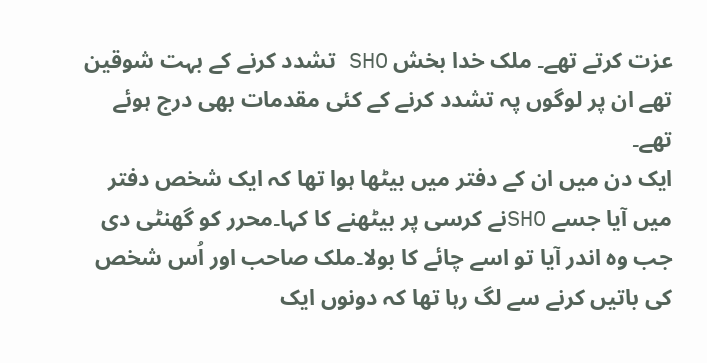عزت کرتے تھے۔ ملک خدا بخش SHO تشدد کرنے کے بہت شوقین تھے ان پر لوگوں پہ تشدد کرنے کے کئی مقدمات بھی درج ہوئے تھے۔
ایک دن میں ان کے دفتر میں بیٹھا ہوا تھا کہ ایک شخص دفتر میں آیا جسے SHOنے کرسی پر بیٹھنے کا کہا۔محرر کو گھنٹی دی جب وہ اندر آیا تو اسے چائے کا بولا۔ملک صاحب اور اُس شخص کی باتیں کرنے سے لگ رہا تھا کہ دونوں ایک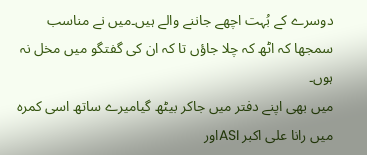دوسرے کے بُہت اچھے جاننے والے ہیں۔میں نے مناسب سمجھا کہ اٹھ کہ چلا جاؤں تا کہ ان کی گفتگو میں مخل نہ ہوں۔
میں بھی اپنے دفتر میں جاکر بیٹھ گیامیرے ساتھ اسی کمرہ میں رانا علی اکبر ASIاور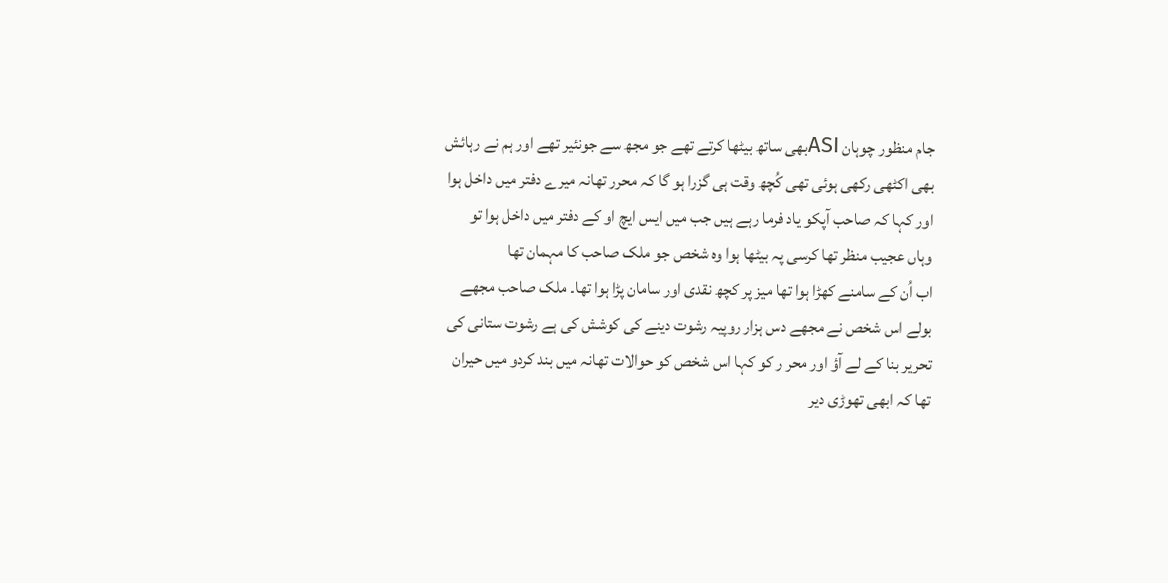جام منظور چوہان ASIبھی ساتھ بیٹھا کرتے تھے جو مجھ سے جونئیر تھے اور ہم نے رہائش بھی اکٹھی رکھی ہوئی تھی کُچھ وقت ہی گزرا ہو گا کہ محرر تھانہ میرے دفتر میں داخل ہوا اور کہا کہ صاحب آپکو یاد فرما رہے ہیں جب میں ایس ایچ او کے دفتر میں داخل ہوا تو وہاں عجیب منظر تھا کرسی پہ بیٹھا ہوا وہ شخص جو ملک صاحب کا مہمان تھا
اب اُن کے سامنے کھڑا ہوا تھا میز پر کچھ نقدی اور سامان پڑا ہوا تھا۔ ملک صاحب مجھے بولے اس شخص نے مجھے دس ہزار روپیہ رشوت دینے کی کوشش کی ہے رشوت ستانی کی تحریر بنا کے لے آؤ اور محر ر کو کہا اس شخص کو حوالات تھانہ میں بند کردو میں حیران تھا کہ ابھی تھوڑی دیر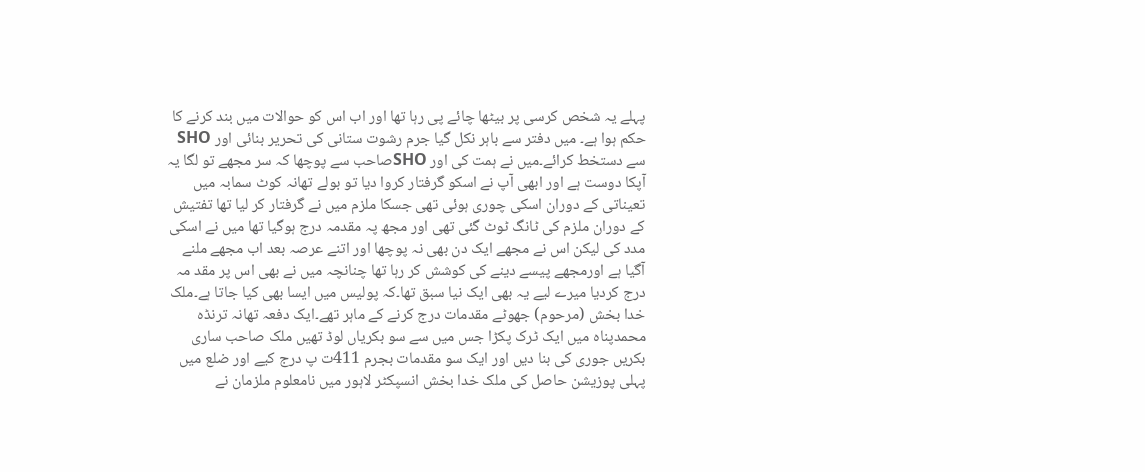پہلے یہ شخص کرسی پر بیٹھا چائے پی رہا تھا اور اب اس کو حوالات میں بند کرنے کا حکم ہوا ہے۔ میں دفتر سے باہر نکل گیا جرم رشوت ستانی کی تحریر بنائی اور SHO سے دستخط کرائے۔میں نے ہمت کی اور SHOصاحب سے پوچھا کہ سر مجھے تو لگا یہ آپکا دوست ہے اور ابھی آپ نے اسکو گرفتار کروا دیا تو بولے تھانہ کوٹ سمابہ میں تعیناتی کے دوران اسکی چوری ہوئی تھی جسکا ملزم میں نے گرفتار کر لیا تھا تفتیش کے دوران ملزم کی ٹانگ ٹوٹ گئی تھی اور مجھ پہ مقدمہ درج ہوگیا تھا میں نے اسکی مدد کی لیکن اس نے مجھے ایک دن بھی نہ پوچھا اور اتنے عرصہ بعد اب مجھے ملنے آگیا ہے اورمجھے پیسے دینے کی کوشش کر رہا تھا چنانچہ میں نے بھی اس پر مقد مہ درج کردیا میرے لیے یہ بھی ایک نیا سبق تھا۔کہ پولیس میں ایسا بھی کیا جاتا ہے۔ملک خدا بخش (مرحوم) جھوٹے مقدمات درج کرنے کے ماہر تھے۔ایک دفعہ تھانہ ترنڈہ محمدپناہ میں ایک ٹرک پکڑا جس میں سے سو بکریاں لوڈ تھیں ملک صاحب ساری بکریں جوری کی بنا دیں اور ایک سو مقدمات بجرم 411ت پ درج کیے اور ضلع میں پہلی پوزیشن حاصل کی ملک خدا بخش انسپکٹر لاہور میں نامعلوم ملزمان نے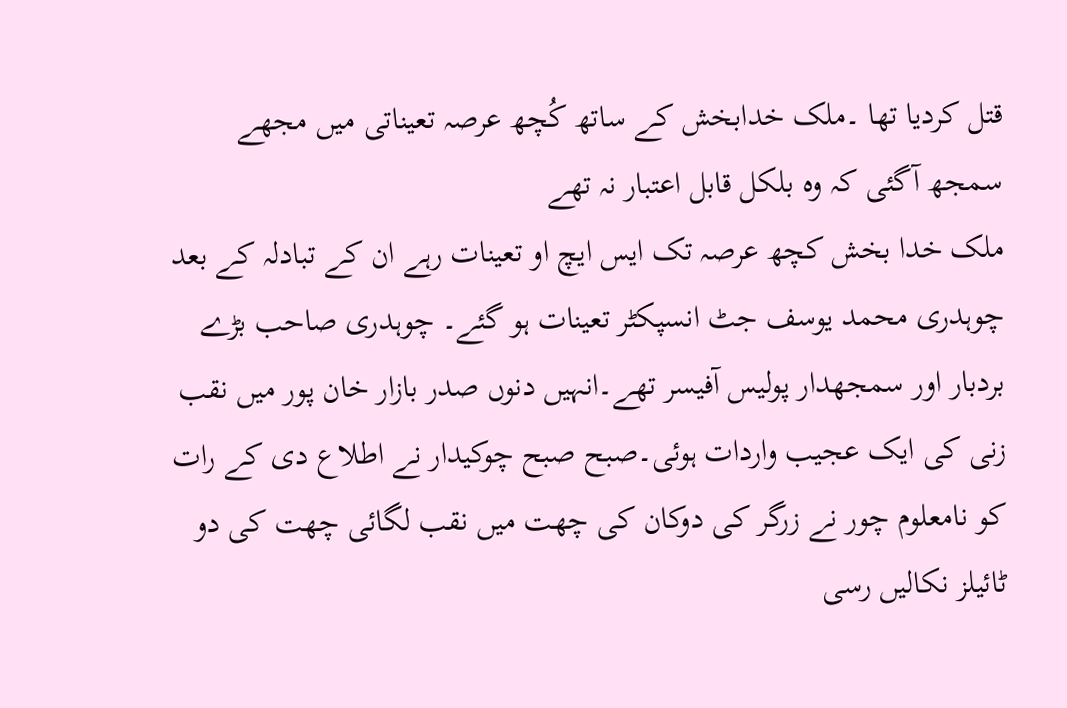قتل کردیا تھا ۔ملک خدابخش کے ساتھ کُچھ عرصہ تعیناتی میں مجھے سمجھ آگئی کہ وہ بلکل قابل اعتبار نہ تھے
ملک خدا بخش کچھ عرصہ تک ایس ایچ او تعینات رہے ان کے تبادلہ کے بعد چوہدری محمد یوسف جٹ انسپکٹر تعینات ہو گئے۔ چوہدری صاحب بڑے بردبار اور سمجھدار پولیس آفیسر تھے۔انہیں دنوں صدر بازار خان پور میں نقب زنی کی ایک عجیب واردات ہوئی۔صبح صبح چوکیدار نے اطلاع دی کے رات کو نامعلوم چور نے زرگر کی دوکان کی چھت میں نقب لگائی چھت کی دو ٹائیلز نکالیں رسی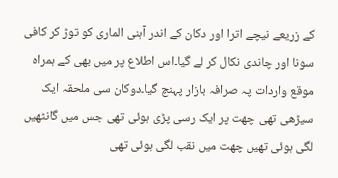کے زریعے نیچے اترا اور دکان کے اندر آہنی الماری کو توڑ کر کافی سونا اور چاندی نکال کر لے گیا۔اس اطلاع پر میں بھی کے ہمراہ موقع واردات پہ صرافہ بازار پہنچ گیا۔دوکان سی ملحقہ ایک سیڑھی تھی چھت پر ایک رسی پڑی ہوئی تھی جس میں گانٹھیں لگی ہوئی تھیں چھت میں نقب لگی ہوئی تھی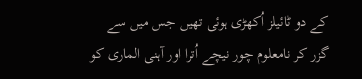کے دو ٹائیلز اُکھڑی ہوئی تھیں جس میں سے گزر کر نامعلوم چور نیچے اُترا اور آہنی الماری کو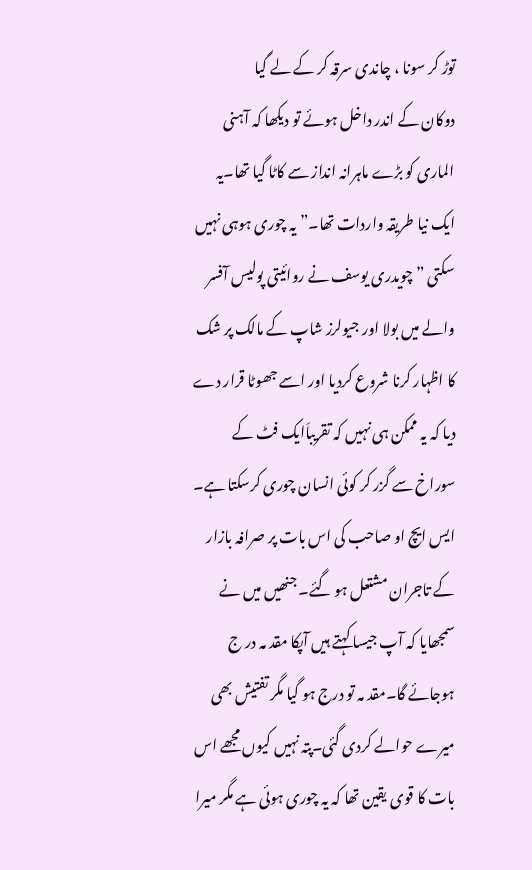توڑ کر سونا ، چاندی سرقہ کر کے لے گیا
دوکان کے اندر داخل ہوئے تو دیکھا کہ آہنی الماری کو بڑے ماہرانہ انداز سے کاٹا گیا تھا۔یہ ایک نیا طریقہ واردات تھا۔” یہ چوری ہوہی نہیں سکتی ” چویدری یوسف نے روائیتی پولیس آفسر والے میں بولا اور جیولرز شاپ کے مالک پر شک کا اظہار کرنا شروع کردیا اور اسے جھوٹا قرار دے دیا کہ یہ ممکن ہی نہیں کہ تقریباَایک فٹ کے سوراخ سے گزر کر کوئی انسان چوری کرسکتا ہے۔
ایس ایچ او صاحب کی اس بات پر صرافہ بازار کے تاجران مشتعل ہو گئے۔ جنھیں میں نے سمجھایا کہ آپ جیسا کہتے ہیں آپکا مقد مہ در ج ہوجائے گا۔مقد مہ تو درج ہو گیا مگر تفتیش بھی میرے حوالے کردی گئی۔پتہ نہیں کیوں مجھے اس بات کا قوی یقین تھا کہ یہ چوری ہوئی ہے مگر میرا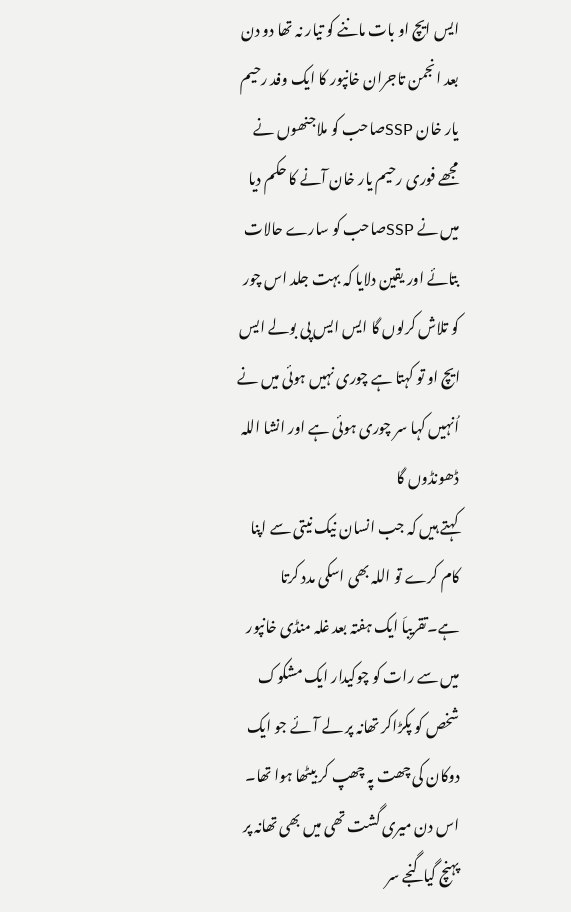ایس ایچ او بات ماننے کو تیار نہ تھا دو دن بعد انجمن تاجران خانپور کا ایک وفد رحیم یار خان SSPصاحب کو ملاجنھوں نے مجھے فوری رحیم یار خان آنے کا حکم دیا میں نے SSPصاحب کو سارے حالات بتائے اور یقین دلایا کہ بہت جلد اس چور کو تلاش کرلوں گا ایس ایس پی بولے ایس ایچ او تو کہتا ہے چوری نہیں ہوئی میں نے اُنہیں کہا سر چوری ہوئی ہے اور انشا اللہ ڈھونڈوں گا
کہتے ہیں کہ جب انسان نیک نیتی سے اپنا کام کرے تو اللہ بھی اسکی مدد کرتا ہے۔تقریباَ ایک ہفتہ بعد غلہ منڈی خانپور میں سے رات کو چوکیدار ایک مشکوک شخص کو پکڑاکر تھانہ پر لے آئے جو ایک دوکان کی چھت پہ چھپ کر بیٹھا ہوا تھا۔ اس دن میری گشت تھی میں بھی تھانہ پر پہنچ گیا گنجے سر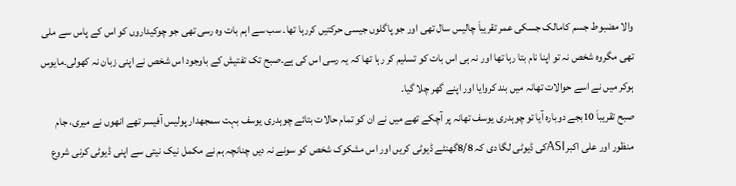والا مضبوط جسم کامالک جسکی عمر تقریباَ چالیس سال تھی اور جو پاگلوں جیسی حرکتیں کررہا تھا۔ سب سے اہم بات وہ رسی تھی جو چوکیداروں کو اس کے پاس سے ملی تھی مگروہ شخص نہ تو اپنا نام بتا رہا تھا اور نہ ہی اس بات کو تسلیم کر رہا تھا کہ یہ رسی اس کی ہے۔صبح تک تفتیش کے باوجود اس شخص نے اپنی زبان نہ کھولی۔مایوس ہوکر میں نے اسے حوالات تھانہ میں بند کروایا اور اپنے گھر چلا گیا۔
صبح تقریباَ 10بجے دوبارہ آیا تو چوہدری یوسف تھانہ پر آچکے تھے میں نے ان کو تمام حالات بتائے چوہدری یوسف بہت سمجھدار پولیس آفیسر تھے انھوں نے میری، جام منظور اور علی اکبرASIکی ڈیوٹی لگا دی کہ 8/8گھنٹے ڈیوٹی کریں اور اس مشکوک شخص کو سونے نہ دیں چنانچہ ہم نے مکمل نیک نیتی سے اپنی ڈیوٹی کرنی شروع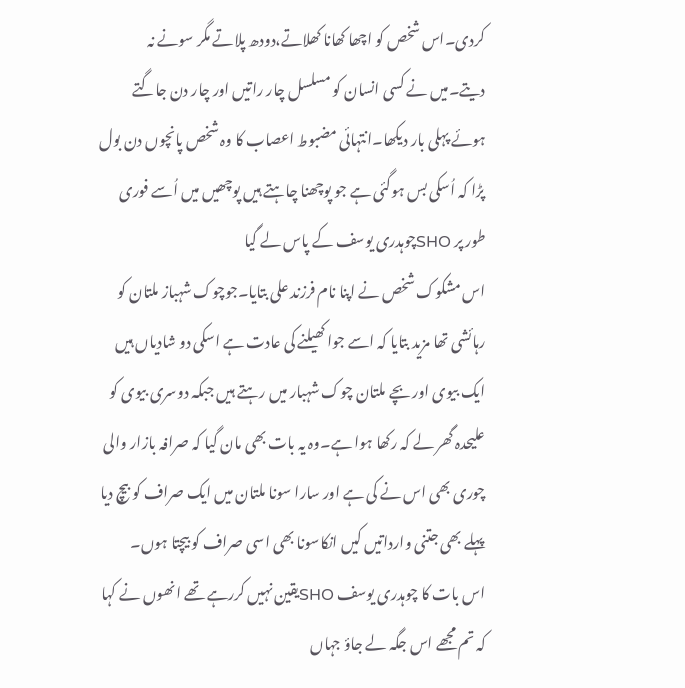کردی۔اس شخص کو اچھا کھانا کھلاتے،دودھ پلاتے مگر سونے نہ دیتے۔میں نے کسی انسان کو مسلسل چار راتیں اور چار دن جاگتے ہوئے پہلی بار دیکھا۔انتہائی مضبوط اعصاب کا وہ شخص پانچوں دن بول پڑا کہ اُسکی بس ہوگئی ہے جو پوچھنا چاہتے ہیں پوچھیں میں اُسے فوری طور پر SHOچوہدری یوسف کے پاس لے گیا
اس مشکوک شخص نے اپنا نام فرزند علی بتایا۔جوچوک شہباز ملتان کو رہائشی تھا مزید بتایا کہ اسے جوا کھیلنے کی عادت ہے اسکی دو شادیاں ہیں ایک بیوی اور بچے ملتان چوک شہبار میں رہتے ہیں جبکہ دوسری بیوی کو علیحدہ گھر لے کہ رکھا ہوا ہے۔وہ یہ بات بھی مان گیا کہ صرافہ بازار والی چوری بھی اس نے کی ہے اور سارا سونا ملتان میں ایک صراف کو بیچ دیا پہلے بھی جتنی وارداتیں کیں انکاسونا بھی اسی صراف کو بیچتا ہوں۔
اس بات کا چوہدری یوسف SHOیقین نہیں کررہے تھے انھوں نے کہا کہ تم مجھے اس جگہ لے جاؤ جہاں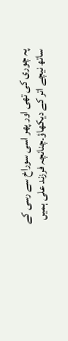پہ چوری کی تھی اور پھر اسی سوراخ سے رسی کے ساتھ نیچے اتر کے دیکھاؤ۔چنانچہ فرزند علی ہمیں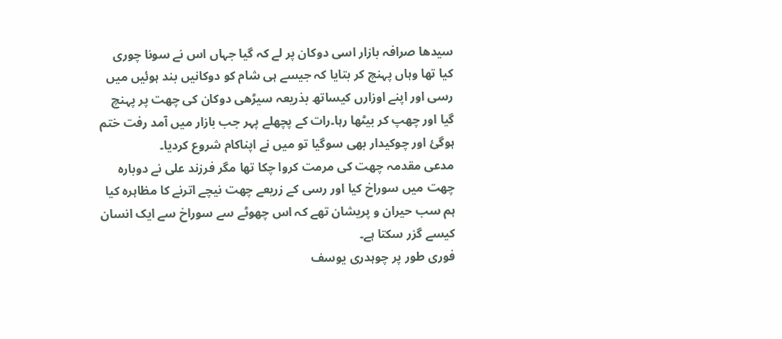سیدھا صرافہ بازار اسی دوکان پر لے کہ گیا جہاں اس نے سونا چوری کیا تھا وہاں پہنچ کر بتایا کہ جیسے ہی شام کو دوکانیں بند ہوئیں میں رسی اور اپنے اوزارں کیساتھ بذریعہ سیڑھی دوکان کی چھت پر پہنچ گیا اور چھپ کر بیٹھا رہا۔رات کے پچھلے پہر جب بازار میں آمد رفت ختم ہوگئ اور چوکیدار بھی سوگیا تو میں نے اپناکام شروع کردیا۔
مدعی مقدمہ چھت کی مرمت کروا چکا تھا مگر فرزند علی نے دوبارہ چھت میں سوراخ کیا اور رسی کے زریعے چھت نیچے اترنے کا مظاہرہ کیا ہم سب حیران و پریشان تھے کہ اس چھوٹے سے سوراخ سے ایک انسان کیسے گزر سکتا ہے۔
فوری طور پر چوہدری یوسف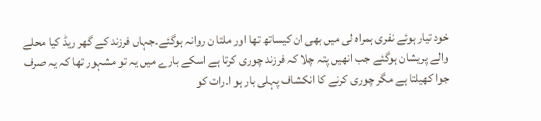خود تیار ہوئے نفری ہمراہ لی میں بھی ان کیساتھ تھا اور ملتا ن روانہ ہوگئے۔جہاں فرزند کے گھر ریڈ کیا محلے والے پریشان ہوگئے جب انھیں پتہ چلا کہ فرزند چوری کرتا ہے اسکے بارے میں یہ تو مشہور تھا کہ یہ صرف جوا کھیلتا ہے مگر چوری کرنے کا انکشاف پہلی بار ہو ا۔رات کو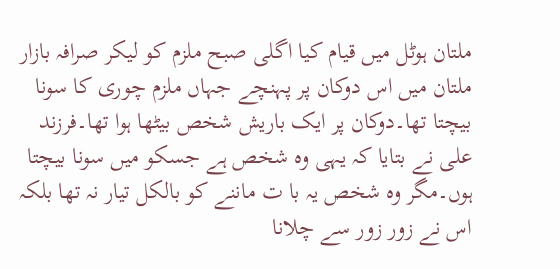ملتان ہوٹل میں قیام کیا اگلی صبح ملزم کو لیکر صرافہ بازار ملتان میں اس دوکان پر پہنچے جہاں ملزم چوری کا سونا بیچتا تھا۔دوکان پر ایک باریش شخص بیٹھا ہوا تھا۔فرزند علی نے بتایا کہ یہی وہ شخص ہے جسکو میں سونا بیچتا ہوں۔مگر وہ شخص یہ با ت ماننے کو بالکل تیار نہ تھا بلکہ اس نے زور زور سے چلانا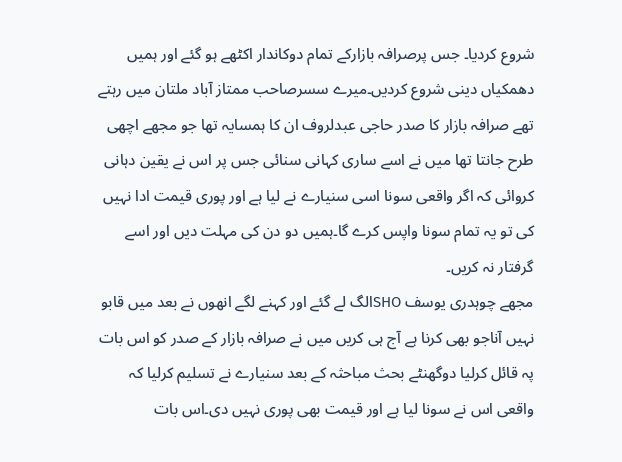شروع کردیا۔ جس پرصرافہ بازارکے تمام دوکاندار اکٹھے ہو گئے اور ہمیں دھمکیاں دینی شروع کردیں۔میرے سسرصاحب ممتاز آباد ملتان میں رہتے تھے صرافہ بازار کا صدر حاجی عبدلروف ان کا ہمسایہ تھا جو مجھے اچھی طرح جانتا تھا میں نے اسے ساری کہانی سنائی جس پر اس نے یقین دہانی کروائی کہ اگر واقعی سونا اسی سنیارے نے لیا ہے اور پوری قیمت ادا نہیں کی تو یہ تمام سونا واپس کرے گا۔ہمیں دو دن کی مہلت دیں اور اسے گرفتار نہ کریں۔
مجھے چوہدری یوسف SHOالگ لے گئے اور کہنے لگے انھوں نے بعد میں قابو نہیں آناجو بھی کرنا ہے آج ہی کریں میں نے صرافہ بازار کے صدر کو اس بات پہ قائل کرلیا دوگھنٹے بحث مباحثہ کے بعد سنیارے نے تسلیم کرلیا کہ واقعی اس نے سونا لیا ہے اور قیمت بھی پوری نہیں دی۔اس بات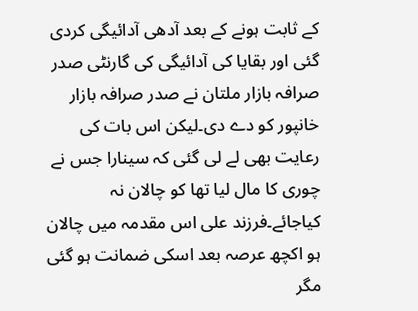کے ثابت ہونے کے بعد آدھی آدائیگی کردی گئی اور بقایا کی آدائیگی کی گارنٹی صدر صرافہ بازار ملتان نے صدر صرافہ بازار خانپور کو دے دی۔لیکن اس بات کی رعایت بھی لے لی گئی کہ سینارا جس نے چوری کا مال لیا تھا کو چالان نہ کیاجائے۔فرزند علی اس مقدمہ میں چالان ہو اکچھ عرصہ بعد اسکی ضمانت ہو گئی مگر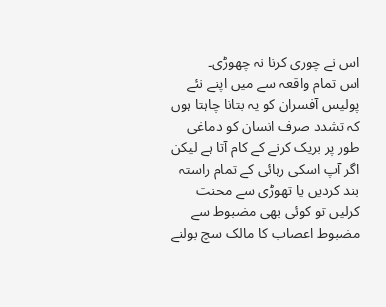اس نے چوری کرنا نہ چھوڑی۔
اس تمام واقعہ سے میں اپنے نئے پولیس آفسران کو یہ بتانا چاہتا ہوں کہ تشدد صرف انسان کو دماغی طور پر بریک کرنے کے کام آتا ہے لیکن اگر آپ اسکی رہائی کے تمام راستہ بند کردیں یا تھوڑی سے محنت کرلیں تو کوئی بھی مضبوط سے مضبوط اعصاب کا مالک سچ بولنے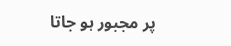پر مجبور ہو جاتا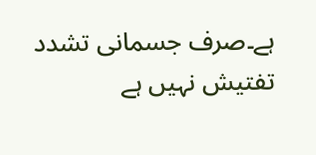ہے۔صرف جسمانی تشدد تفتیش نہیں ہے